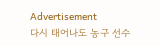Advertisement
다시 태어나도 농구 선수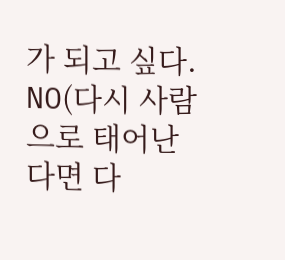가 되고 싶다. NO(다시 사람으로 태어난다면 다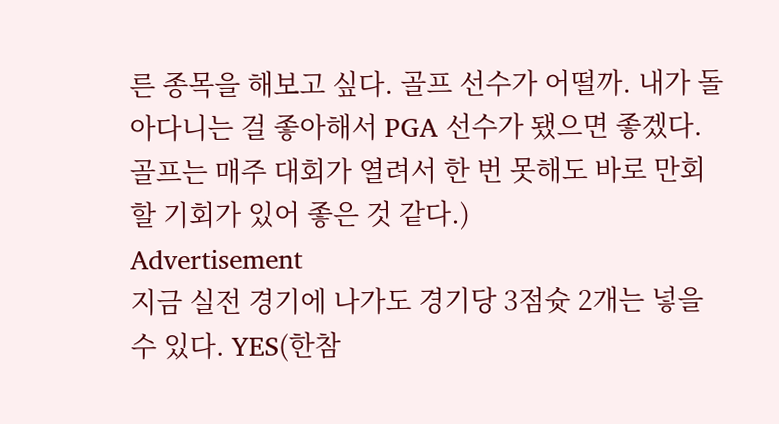른 종목을 해보고 싶다. 골프 선수가 어떨까. 내가 돌아다니는 걸 좋아해서 PGA 선수가 됐으면 좋겠다. 골프는 매주 대회가 열려서 한 번 못해도 바로 만회할 기회가 있어 좋은 것 같다.)
Advertisement
지금 실전 경기에 나가도 경기당 3점슛 2개는 넣을 수 있다. YES(한참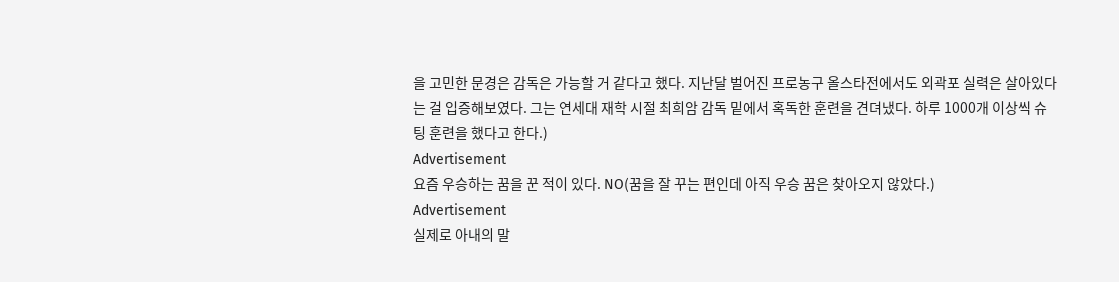을 고민한 문경은 감독은 가능할 거 같다고 했다. 지난달 벌어진 프로농구 올스타전에서도 외곽포 실력은 살아있다는 걸 입증해보였다. 그는 연세대 재학 시절 최희암 감독 밑에서 혹독한 훈련을 견뎌냈다. 하루 1000개 이상씩 슈팅 훈련을 했다고 한다.)
Advertisement
요즘 우승하는 꿈을 꾼 적이 있다. NO(꿈을 잘 꾸는 편인데 아직 우승 꿈은 찾아오지 않았다.)
Advertisement
실제로 아내의 말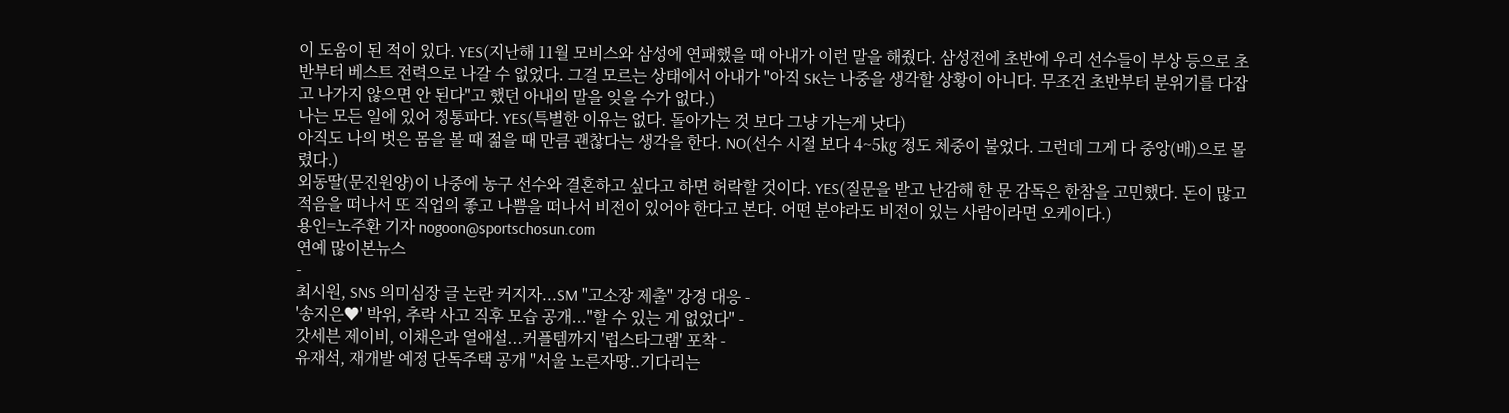이 도움이 된 적이 있다. YES(지난해 11월 모비스와 삼성에 연패했을 때 아내가 이런 말을 해줬다. 삼성전에 초반에 우리 선수들이 부상 등으로 초반부터 베스트 전력으로 나갈 수 없었다. 그걸 모르는 상태에서 아내가 "아직 SK는 나중을 생각할 상황이 아니다. 무조건 초반부터 분위기를 다잡고 나가지 않으면 안 된다"고 했던 아내의 말을 잊을 수가 없다.)
나는 모든 일에 있어 정통파다. YES(특별한 이유는 없다. 돌아가는 것 보다 그냥 가는게 낫다)
아직도 나의 벗은 몸을 볼 때 젊을 때 만큼 괜찮다는 생각을 한다. NO(선수 시절 보다 4~5㎏ 정도 체중이 불었다. 그런데 그게 다 중앙(배)으로 몰렸다.)
외동딸(문진원양)이 나중에 농구 선수와 결혼하고 싶다고 하면 허락할 것이다. YES(질문을 받고 난감해 한 문 감독은 한참을 고민했다. 돈이 많고 적음을 떠나서 또 직업의 좋고 나쁨을 떠나서 비전이 있어야 한다고 본다. 어떤 분야라도 비전이 있는 사람이라면 오케이다.)
용인=노주환 기자 nogoon@sportschosun.com
연예 많이본뉴스
-
최시원, SNS 의미심장 글 논란 커지자...SM "고소장 제출" 강경 대응 -
'송지은♥' 박위, 추락 사고 직후 모습 공개..."할 수 있는 게 없었다" -
갓세븐 제이비, 이채은과 열애설...커플템까지 '럽스타그램' 포착 -
유재석, 재개발 예정 단독주택 공개 "서울 노른자땅..기다리는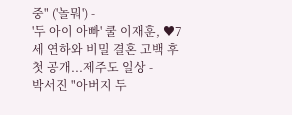중" ('놀뭐') -
'두 아이 아빠' 쿨 이재훈, ♥7세 연하와 비밀 결혼 고백 후 첫 공개...제주도 일상 -
박서진 "아버지 두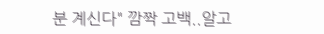분 계신다" 깜짝 고백..알고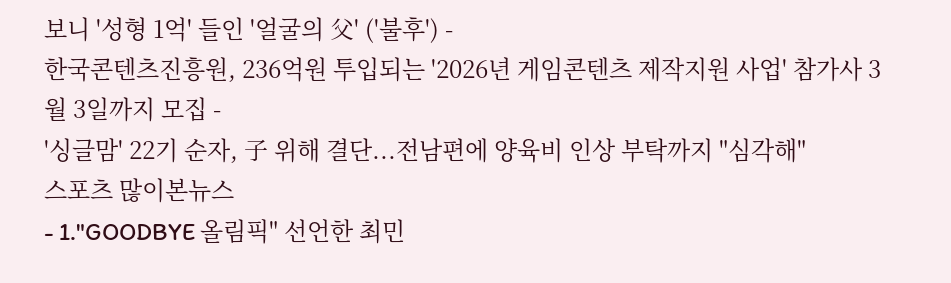보니 '성형 1억' 들인 '얼굴의 父' ('불후') -
한국콘텐츠진흥원, 236억원 투입되는 '2026년 게임콘텐츠 제작지원 사업' 참가사 3월 3일까지 모집 -
'싱글맘' 22기 순자, 子 위해 결단...전남편에 양육비 인상 부탁까지 "심각해"
스포츠 많이본뉴스
- 1."GOODBYE 올림픽" 선언한 최민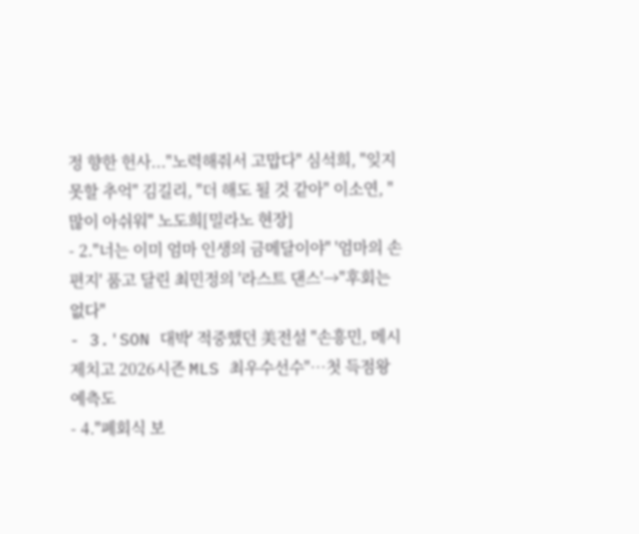정 향한 헌사..."노력해줘서 고맙다" 심석희, "잊지 못할 추억" 김길리, "더 해도 될 것 같아" 이소연, "많이 아쉬워" 노도희[밀라노 현장]
- 2."너는 이미 엄마 인생의 금메달이야" '엄마의 손편지' 품고 달린 최민정의 '라스트 댄스'→"후회는 없다"
- 3.'SON 대박' 적중했던 美전설 "손흥민, 메시 제치고 2026시즌 MLS 최우수선수"…첫 득점왕 예측도
- 4."폐회식 보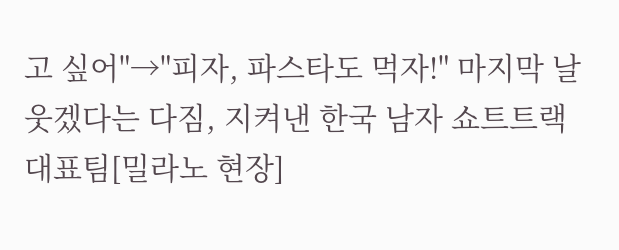고 싶어"→"피자, 파스타도 먹자!" 마지막 날 웃겠다는 다짐, 지켜낸 한국 남자 쇼트트랙 대표팀[밀라노 현장]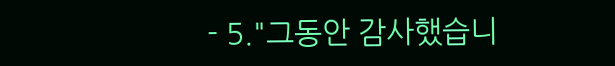- 5."그동안 감사했습니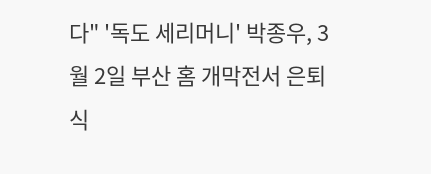다" '독도 세리머니' 박종우, 3월 2일 부산 홈 개막전서 은퇴식